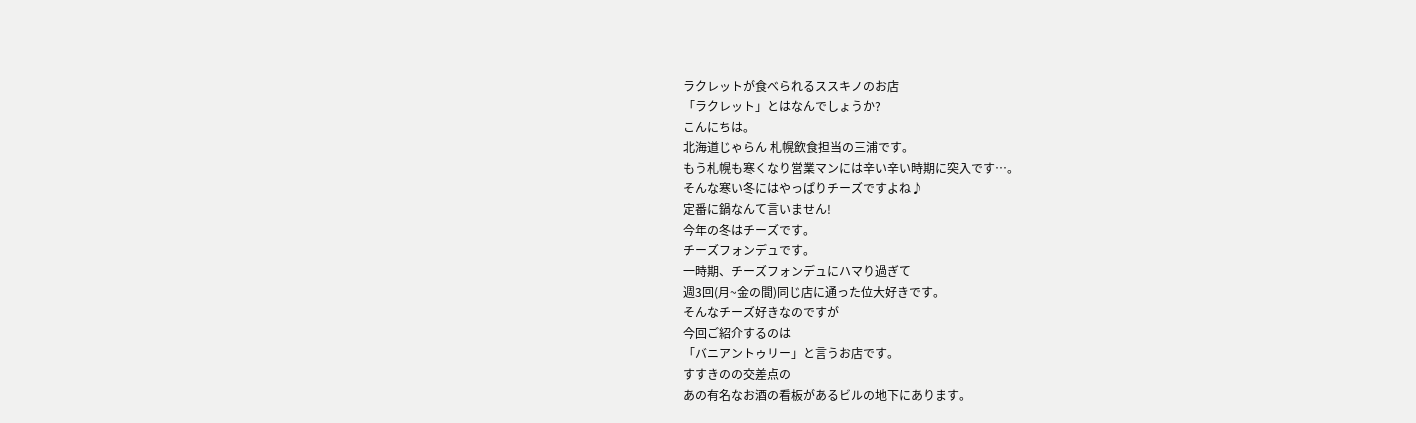ラクレットが食べられるススキノのお店
「ラクレット」とはなんでしょうか?
こんにちは。
北海道じゃらん 札幌飲食担当の三浦です。
もう札幌も寒くなり営業マンには辛い辛い時期に突入です…。
そんな寒い冬にはやっぱりチーズですよね♪
定番に鍋なんて言いません!
今年の冬はチーズです。
チーズフォンデュです。
一時期、チーズフォンデュにハマり過ぎて
週3回(月~金の間)同じ店に通った位大好きです。
そんなチーズ好きなのですが
今回ご紹介するのは
「バニアントゥリー」と言うお店です。
すすきのの交差点の
あの有名なお酒の看板があるビルの地下にあります。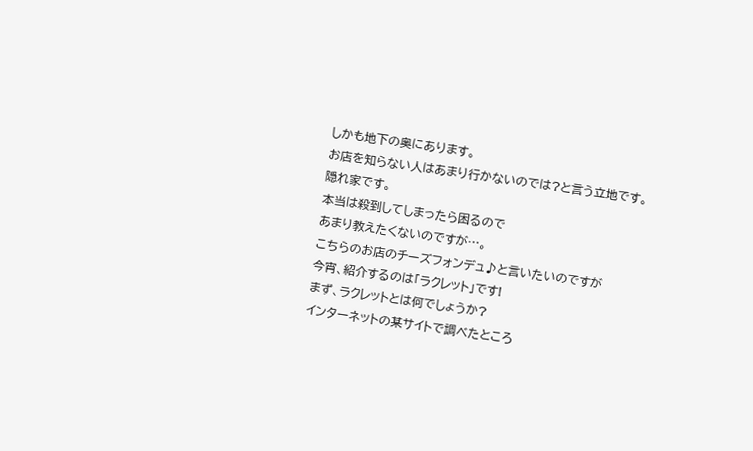しかも地下の奥にあります。
お店を知らない人はあまり行かないのでは?と言う立地です。
隠れ家です。
本当は殺到してしまったら困るので
あまり教えたくないのですが…。
こちらのお店のチーズフォンデュ♪と言いたいのですが
今宵、紹介するのは「ラクレット」です!
まず、ラクレットとは何でしょうか?
インターネットの某サイトで調べたところ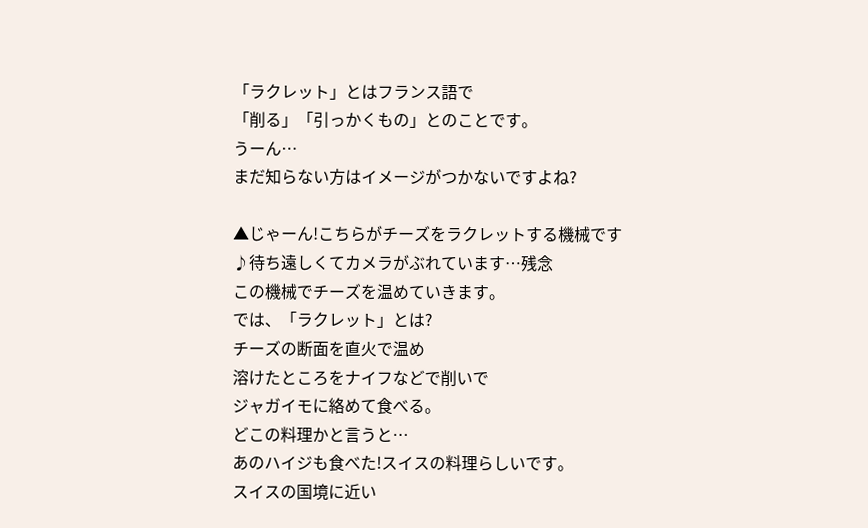「ラクレット」とはフランス語で
「削る」「引っかくもの」とのことです。
うーん…
まだ知らない方はイメージがつかないですよね?

▲じゃーん!こちらがチーズをラクレットする機械です♪待ち遠しくてカメラがぶれています…残念
この機械でチーズを温めていきます。
では、「ラクレット」とは?
チーズの断面を直火で温め
溶けたところをナイフなどで削いで
ジャガイモに絡めて食べる。
どこの料理かと言うと…
あのハイジも食べた!スイスの料理らしいです。
スイスの国境に近い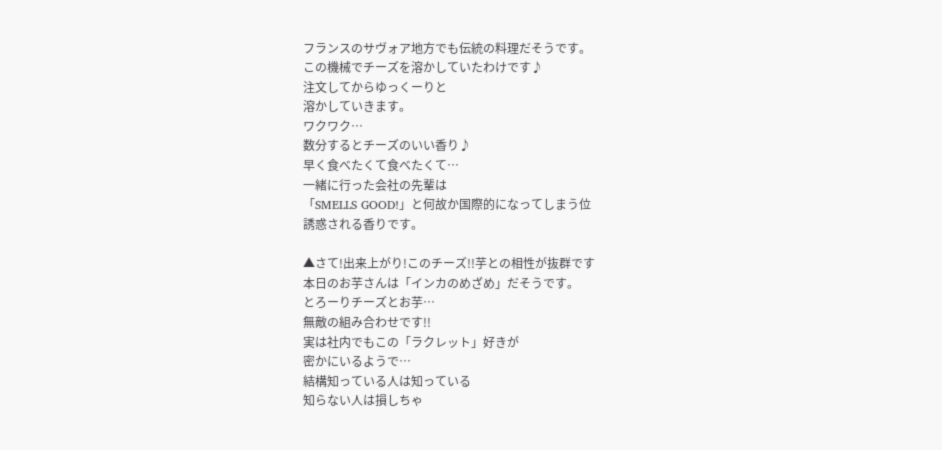フランスのサヴォア地方でも伝統の料理だそうです。
この機械でチーズを溶かしていたわけです♪
注文してからゆっくーりと
溶かしていきます。
ワクワク…
数分するとチーズのいい香り♪
早く食べたくて食べたくて…
一緒に行った会社の先輩は
「SMELLS GOOD!」と何故か国際的になってしまう位
誘惑される香りです。

▲さて!出来上がり!このチーズ!!芋との相性が抜群です
本日のお芋さんは「インカのめざめ」だそうです。
とろーりチーズとお芋…
無敵の組み合わせです!!
実は社内でもこの「ラクレット」好きが
密かにいるようで…
結構知っている人は知っている
知らない人は損しちゃ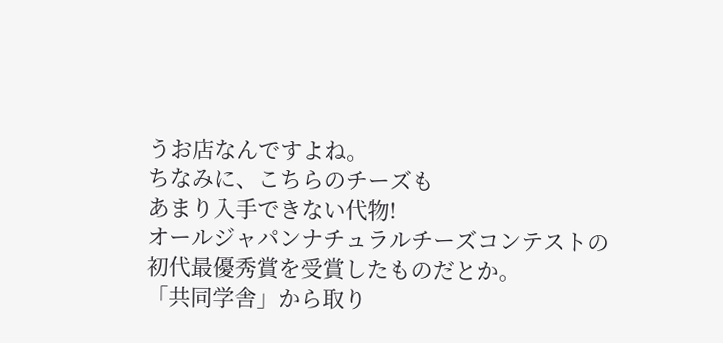うお店なんですよね。
ちなみに、こちらのチーズも
あまり入手できない代物!
オールジャパンナチュラルチーズコンテストの
初代最優秀賞を受賞したものだとか。
「共同学舎」から取り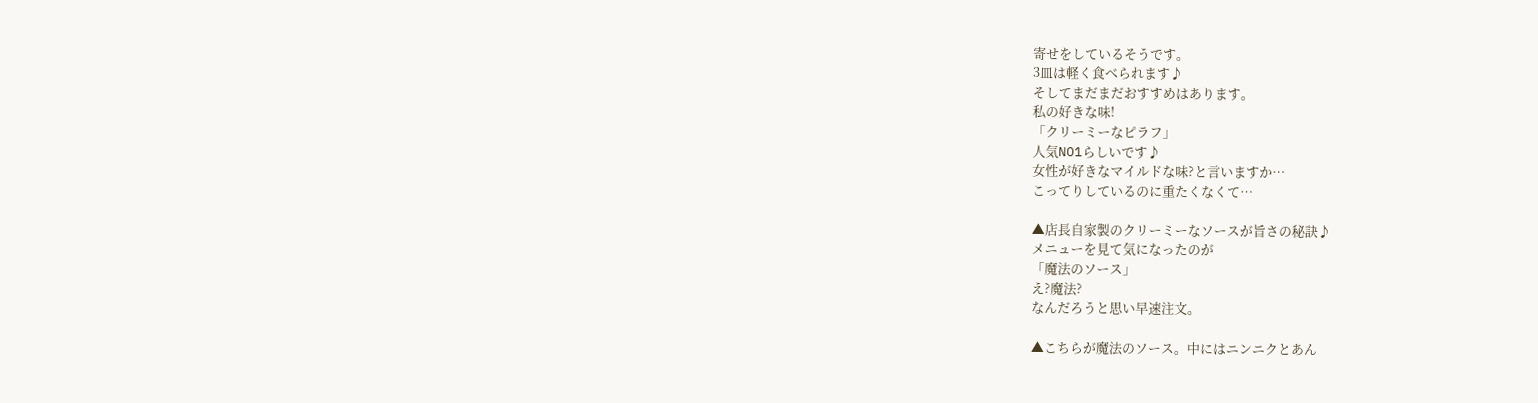寄せをしているそうです。
3皿は軽く食べられます♪
そしてまだまだおすすめはあります。
私の好きな味!
「クリーミーなピラフ」
人気NO1らしいです♪
女性が好きなマイルドな味?と言いますか…
こってりしているのに重たくなくて…

▲店長自家製のクリーミーなソースが旨さの秘訣♪
メニューを見て気になったのが
「魔法のソース」
え?魔法?
なんだろうと思い早速注文。

▲こちらが魔法のソース。中にはニンニクとあん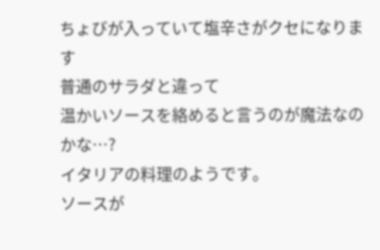ちょびが入っていて塩辛さがクセになります
普通のサラダと違って
温かいソースを絡めると言うのが魔法なのかな…?
イタリアの料理のようです。
ソースが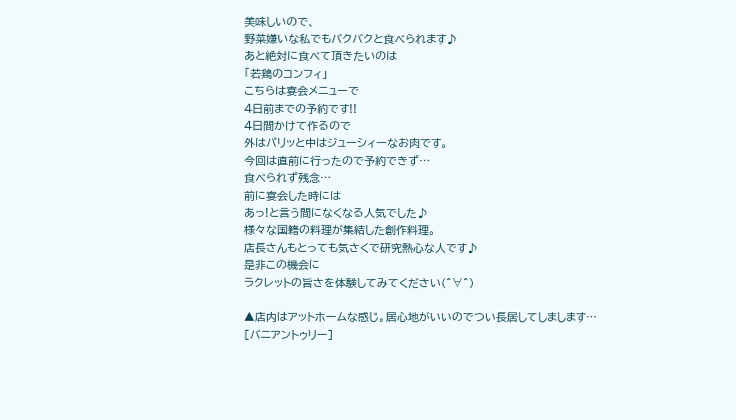美味しいので、
野菜嫌いな私でもバクバクと食べられます♪
あと絶対に食べて頂きたいのは
「若鶏のコンフィ」
こちらは宴会メニューで
4日前までの予約です!!
4日間かけて作るので
外はパリッと中はジューシィーなお肉です。
今回は直前に行ったので予約できず…
食べられず残念…
前に宴会した時には
あっ!と言う間になくなる人気でした♪
様々な国籍の料理が集結した創作料理。
店長さんもとっても気さくで研究熱心な人です♪
是非この機会に
ラクレットの旨さを体験してみてください(^∀^)

▲店内はアットホームな感じ。居心地がいいのでつい長居してしまします…
[バニアントゥリー]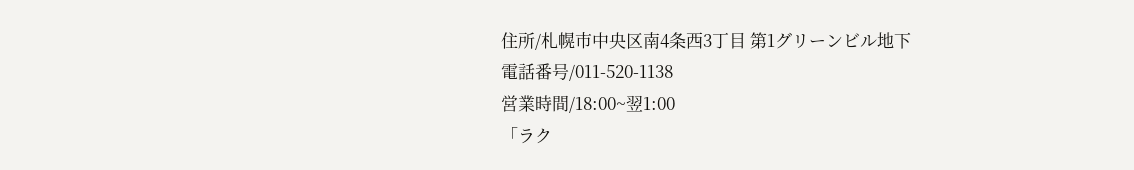住所/札幌市中央区南4条西3丁目 第1グリーンビル地下
電話番号/011-520-1138
営業時間/18:00~翌1:00
「ラク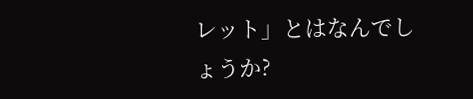レット」とはなんでしょうか?